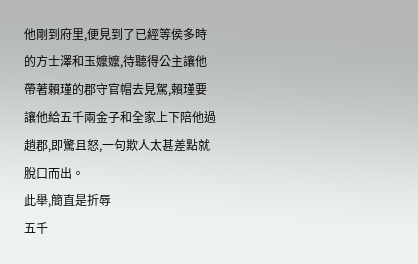他剛到府里,便見到了已經等侯多時的方士澤和玉嬤嬤,待聽得公主讓他帶著賴瑾的郡守官帽去見駕,賴瑾要讓他給五千兩金子和全家上下陪他過趙郡,即驚且怒,一句欺人太甚差點就脫口而出。
此舉,簡直是折辱
五千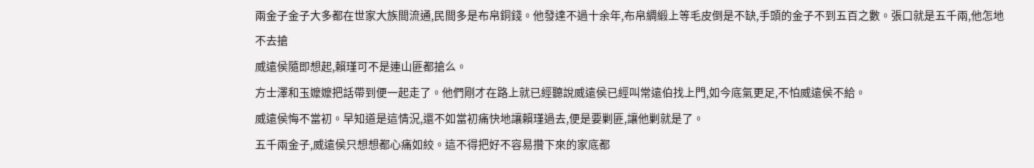兩金子金子大多都在世家大族間流通,民間多是布帛銅錢。他發達不過十余年,布帛綢緞上等毛皮倒是不缺,手頭的金子不到五百之數。張口就是五千兩,他怎地不去搶
威遠侯隨即想起,賴瑾可不是連山匪都搶么。
方士澤和玉嬤嬤把話帶到便一起走了。他們剛才在路上就已經聽說威遠侯已經叫常遠伯找上門,如今底氣更足,不怕威遠侯不給。
威遠侯悔不當初。早知道是這情況,還不如當初痛快地讓賴瑾過去,便是要剿匪,讓他剿就是了。
五千兩金子,威遠侯只想想都心痛如絞。這不得把好不容易攢下來的家底都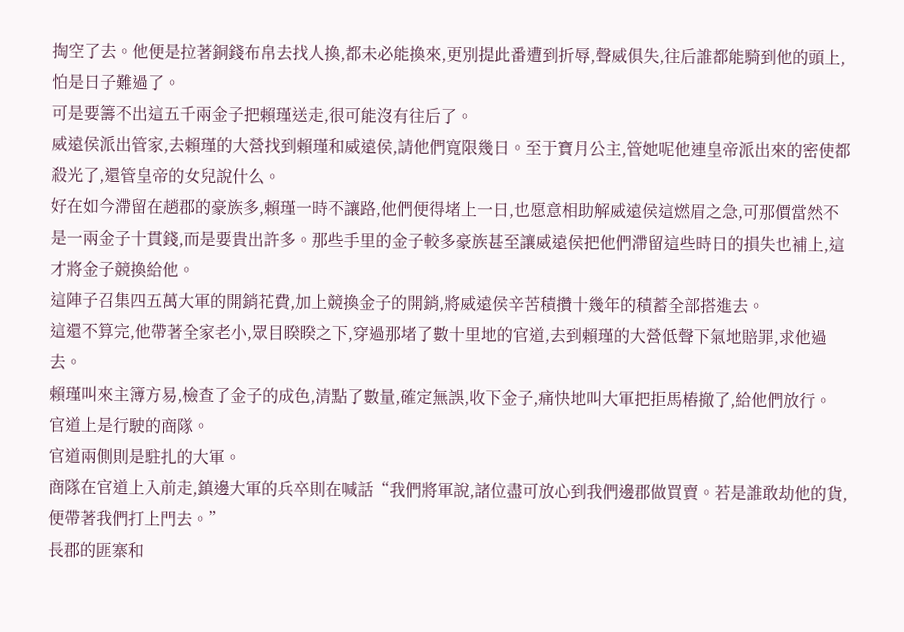掏空了去。他便是拉著銅錢布帛去找人換,都未必能換來,更別提此番遭到折辱,聲威俱失,往后誰都能騎到他的頭上,怕是日子難過了。
可是要籌不出這五千兩金子把賴瑾送走,很可能沒有往后了。
威遠侯派出管家,去賴瑾的大營找到賴瑾和威遠侯,請他們寬限幾日。至于寶月公主,管她呢他連皇帝派出來的密使都殺光了,還管皇帝的女兒說什么。
好在如今滯留在趙郡的豪族多,賴瑾一時不讓路,他們便得堵上一日,也愿意相助解威遠侯這燃眉之急,可那價當然不是一兩金子十貫錢,而是要貴出許多。那些手里的金子較多豪族甚至讓威遠侯把他們滯留這些時日的損失也補上,這才將金子競換給他。
這陣子召集四五萬大軍的開銷花費,加上競換金子的開銷,將威遠侯辛苦積攢十幾年的積蓄全部搭進去。
這還不算完,他帶著全家老小,眾目睽睽之下,穿過那堵了數十里地的官道,去到賴瑾的大營低聲下氣地賠罪,求他過去。
賴瑾叫來主簿方易,檢查了金子的成色,清點了數量,確定無誤,收下金子,痛快地叫大軍把拒馬樁撤了,給他們放行。
官道上是行駛的商隊。
官道兩側則是駐扎的大軍。
商隊在官道上入前走,鎮邊大軍的兵卒則在喊話“我們將軍說,諸位盡可放心到我們邊郡做買賣。若是誰敢劫他的貨,便帶著我們打上門去。”
長郡的匪寨和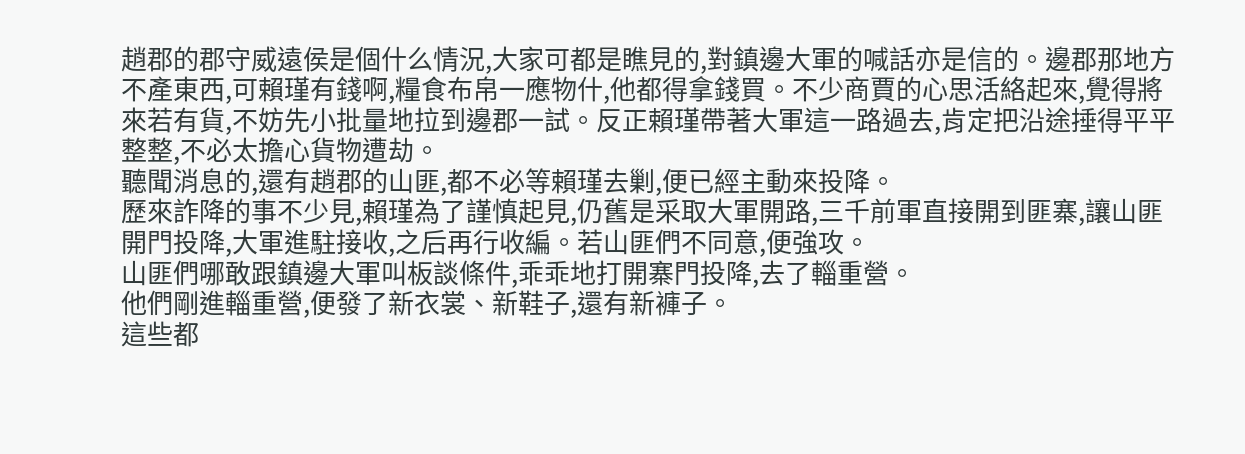趙郡的郡守威遠侯是個什么情況,大家可都是瞧見的,對鎮邊大軍的喊話亦是信的。邊郡那地方不產東西,可賴瑾有錢啊,糧食布帛一應物什,他都得拿錢買。不少商賈的心思活絡起來,覺得將來若有貨,不妨先小批量地拉到邊郡一試。反正賴瑾帶著大軍這一路過去,肯定把沿途捶得平平整整,不必太擔心貨物遭劫。
聽聞消息的,還有趙郡的山匪,都不必等賴瑾去剿,便已經主動來投降。
歷來詐降的事不少見,賴瑾為了謹慎起見,仍舊是采取大軍開路,三千前軍直接開到匪寨,讓山匪開門投降,大軍進駐接收,之后再行收編。若山匪們不同意,便強攻。
山匪們哪敢跟鎮邊大軍叫板談條件,乖乖地打開寨門投降,去了輜重營。
他們剛進輜重營,便發了新衣裳、新鞋子,還有新褲子。
這些都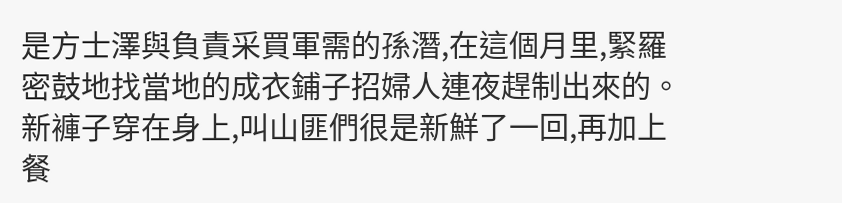是方士澤與負責采買軍需的孫潛,在這個月里,緊羅密鼓地找當地的成衣鋪子招婦人連夜趕制出來的。
新褲子穿在身上,叫山匪們很是新鮮了一回,再加上餐